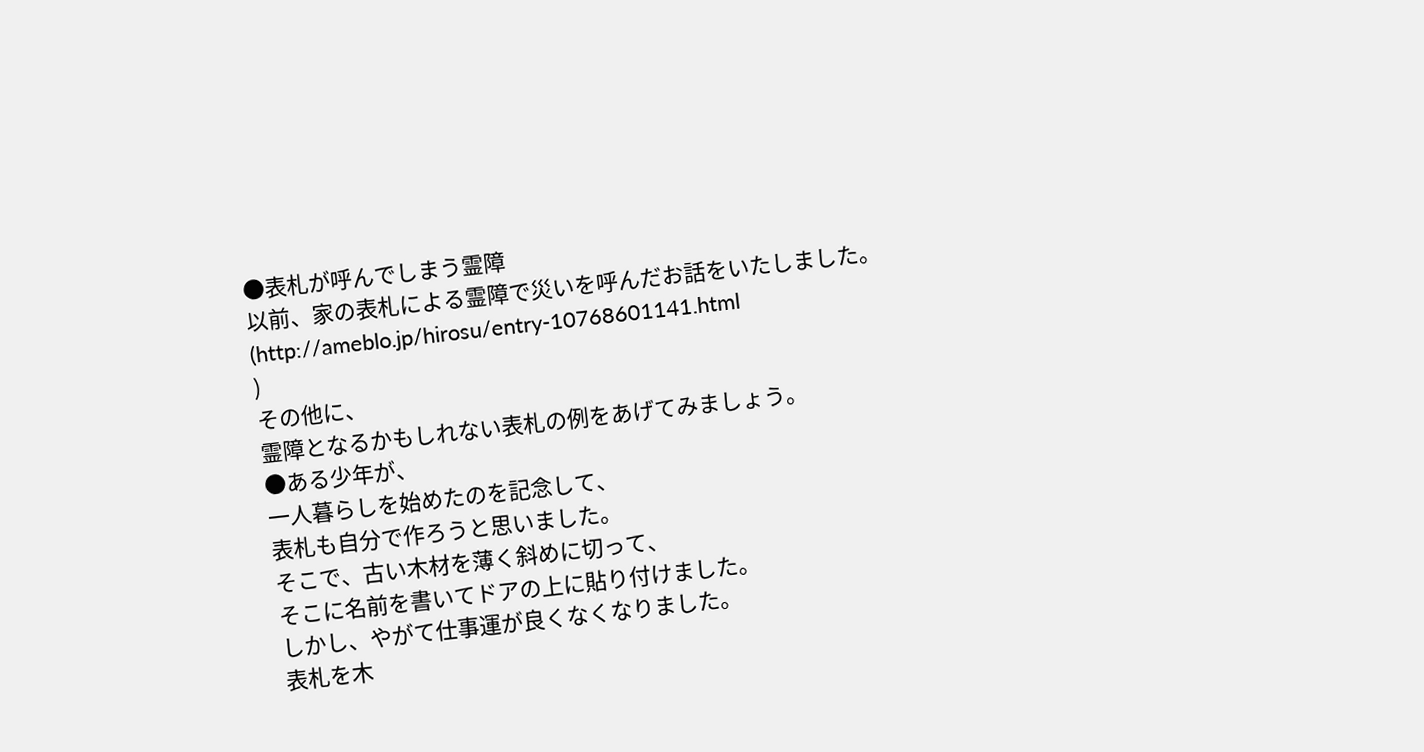●表札が呼んでしまう霊障
以前、家の表札による霊障で災いを呼んだお話をいたしました。
(http://ameblo.jp/hirosu/entry-10768601141.html
)
その他に、
霊障となるかもしれない表札の例をあげてみましょう。
●ある少年が、
一人暮らしを始めたのを記念して、
表札も自分で作ろうと思いました。
そこで、古い木材を薄く斜めに切って、
そこに名前を書いてドアの上に貼り付けました。
しかし、やがて仕事運が良くなくなりました。
表札を木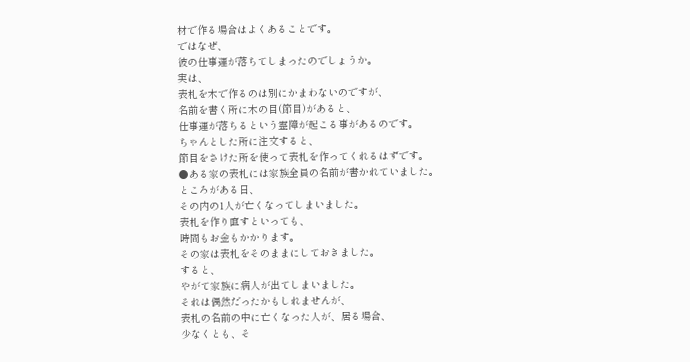材で作る場合はよくあることです。
ではなぜ、
彼の仕事運が落ちてしまったのでしょうか。
実は、
表札を木で作るのは別にかまわないのですが、
名前を書く所に木の目(節目)があると、
仕事運が落ちるという霊障が起こる事があるのです。
ちゃんとした所に注文すると、
節目をさけた所を使って表札を作ってくれるはずです。
●ある家の表札には家族全員の名前が書かれていました。
ところがある日、
その内の1人が亡くなってしまいました。
表札を作り直すといっても、
時間もお金もかかります。
その家は表札をそのままにしておきました。
すると、
やがて家族に病人が出てしまいました。
それは偶然だったかもしれませんが、
表札の名前の中に亡くなった人が、居る場合、
少なくとも、そ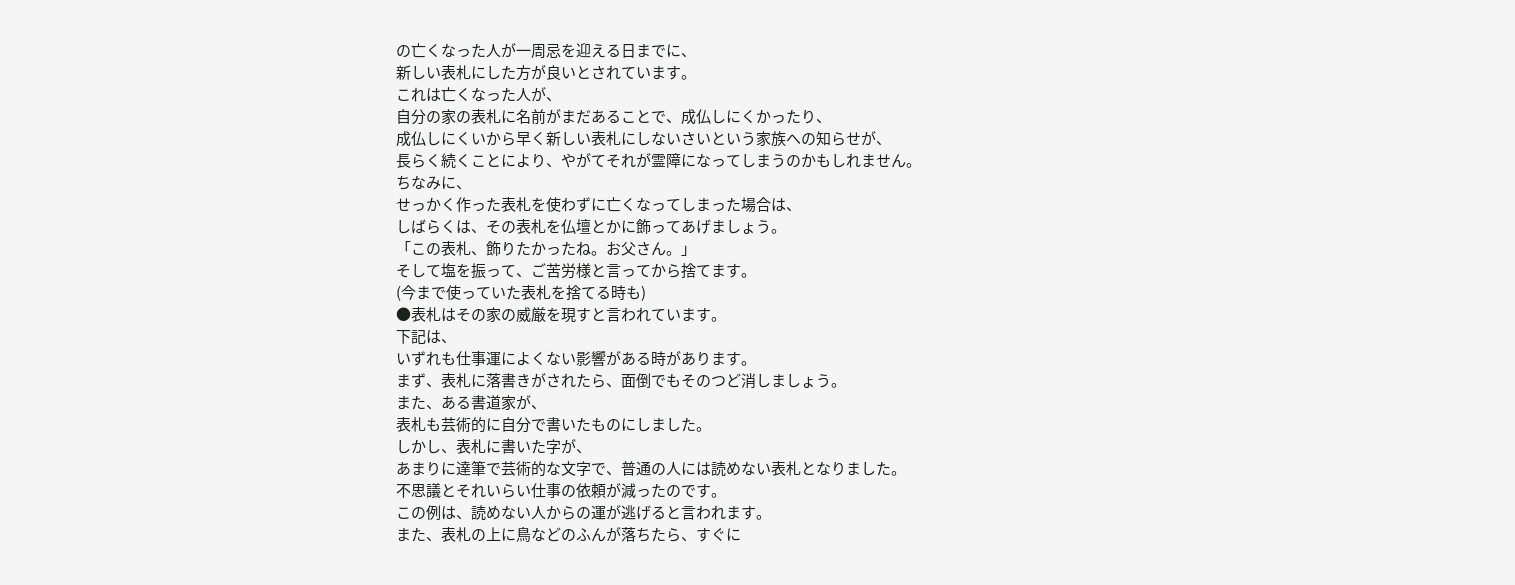の亡くなった人が一周忌を迎える日までに、
新しい表札にした方が良いとされています。
これは亡くなった人が、
自分の家の表札に名前がまだあることで、成仏しにくかったり、
成仏しにくいから早く新しい表札にしないさいという家族への知らせが、
長らく続くことにより、やがてそれが霊障になってしまうのかもしれません。
ちなみに、
せっかく作った表札を使わずに亡くなってしまった場合は、
しばらくは、その表札を仏壇とかに飾ってあげましょう。
「この表札、飾りたかったね。お父さん。」
そして塩を振って、ご苦労様と言ってから捨てます。
(今まで使っていた表札を捨てる時も)
●表札はその家の威厳を現すと言われています。
下記は、
いずれも仕事運によくない影響がある時があります。
まず、表札に落書きがされたら、面倒でもそのつど消しましょう。
また、ある書道家が、
表札も芸術的に自分で書いたものにしました。
しかし、表札に書いた字が、
あまりに達筆で芸術的な文字で、普通の人には読めない表札となりました。
不思議とそれいらい仕事の依頼が減ったのです。
この例は、読めない人からの運が逃げると言われます。
また、表札の上に鳥などのふんが落ちたら、すぐに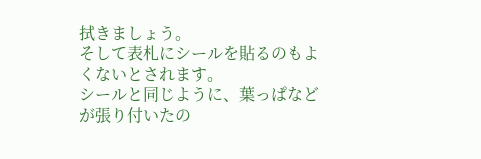拭きましょう。
そして表札にシールを貼るのもよくないとされます。
シールと同じように、葉っぱなどが張り付いたの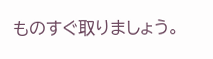ものすぐ取りましょう。